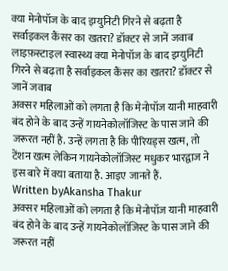क्या मेनोपॉज के बाद इम्युनिटी गिरने से बढ़ता है सर्वाइकल कैंसर का खतरा? डॉक्टर से जानें जवाब
लाइफ़स्टाइल स्वास्थ्य क्या मेनोपॉज के बाद इम्युनिटी गिरने से बढ़ता है सर्वाइकल कैंसर का खतरा? डॉक्टर से जानें जवाब
अक्सर महिलाओं को लगता है कि मेनोपॉज यानी माहवारी बंद होने के बाद उन्हें गायनेकोलॉजिस्ट के पास जाने की जरूरत नहीं है. उन्हें लगता है कि पीरियड्स खत्म, तो टेंशन खत्म लेकिन गायनेकोलॉजिस्ट मधुकर भारद्वाज ने इस बारे में क्या बताया है. आइए जानते हैं.
Written byAkansha Thakur
अक्सर महिलाओं को लगता है कि मेनोपॉज यानी माहवारी बंद होने के बाद उन्हें गायनेकोलॉजिस्ट के पास जाने की जरूरत नहीं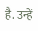है. उन्हें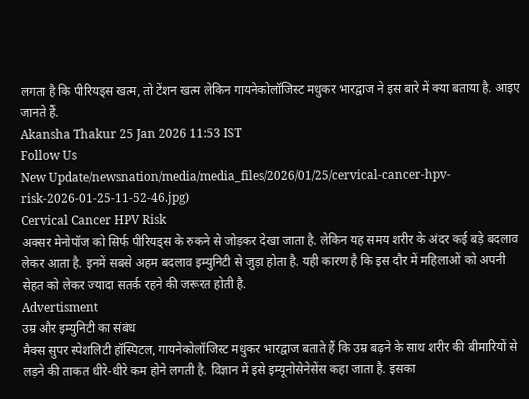लगता है कि पीरियड्स खत्म, तो टेंशन खत्म लेकिन गायनेकोलॉजिस्ट मधुकर भारद्वाज ने इस बारे में क्या बताया है. आइए जानते हैं.
Akansha Thakur 25 Jan 2026 11:53 IST
Follow Us
New Update/newsnation/media/media_files/2026/01/25/cervical-cancer-hpv-risk-2026-01-25-11-52-46.jpg)
Cervical Cancer HPV Risk
अक्सर मेनोपॉज को सिर्फ पीरियड्स के रुकने से जोड़कर देखा जाता है. लेकिन यह समय शरीर के अंदर कई बड़े बदलाव लेकर आता है. इनमें सबसे अहम बदलाव इम्युनिटी से जुड़ा होता है. यही कारण है कि इस दौर में महिलाओं को अपनी सेहत को लेकर ज्यादा सतर्क रहने की जरूरत होती है.
Advertisment
उम्र और इम्युनिटी का संबंध
मैक्स सुपर स्पेशलिटी हॉस्पिटल, गायनेकोलॉजिस्ट मधुकर भारद्वाज बताते हैं कि उम्र बढ़ने के साथ शरीर की बीमारियों से लड़ने की ताकत धीरे-धीरे कम होने लगती है. विज्ञान में इसे इम्यूनोसेनेसेंस कहा जाता है. इसका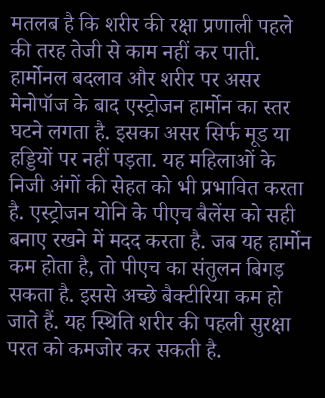मतलब है कि शरीर की रक्षा प्रणाली पहले की तरह तेजी से काम नहीं कर पाती.
हार्मोनल बदलाव और शरीर पर असर
मेनोपॉज के बाद एस्ट्रोजन हार्मोन का स्तर घटने लगता है. इसका असर सिर्फ मूड या हड्डियों पर नहीं पड़ता. यह महिलाओं के निजी अंगों की सेहत को भी प्रभावित करता है. एस्ट्रोजन योनि के पीएच बैलेंस को सही बनाए रखने में मदद करता है. जब यह हार्मोन कम होता है, तो पीएच का संतुलन बिगड़ सकता है. इससे अच्छे बैक्टीरिया कम हो जाते हैं. यह स्थिति शरीर की पहली सुरक्षा परत को कमजोर कर सकती है.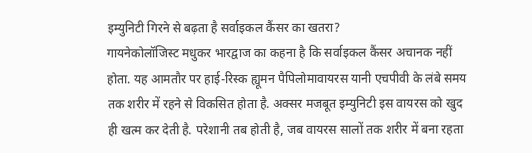इम्युनिटी गिरने से बढ़ता है सर्वाइकल कैंसर का खतरा?
गायनेकोलॉजिस्ट मधुकर भारद्वाज का कहना है कि सर्वाइकल कैंसर अचानक नहीं होता. यह आमतौर पर हाई-रिस्क ह्यूमन पैपिलोमावायरस यानी एचपीवी के लंबे समय तक शरीर में रहने से विकसित होता है. अक्सर मजबूत इम्युनिटी इस वायरस को खुद ही खत्म कर देती है. परेशानी तब होती है, जब वायरस सालों तक शरीर में बना रहता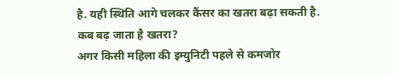है. यही स्थिति आगे चलकर कैंसर का खतरा बढ़ा सकती है.
कब बढ़ जाता है खतरा?
अगर किसी महिला की इम्युनिटी पहले से कमजोर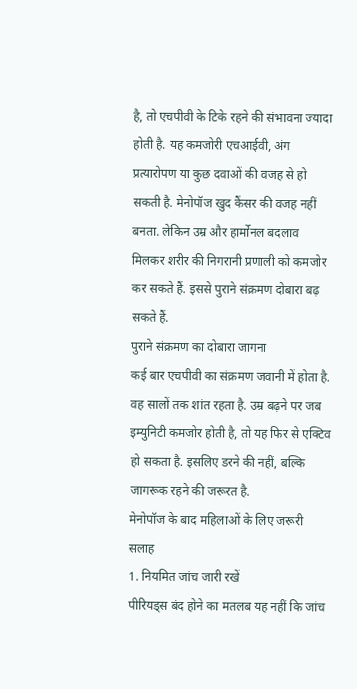है, तो एचपीवी के टिके रहने की संभावना ज्यादा होती है. यह कमजोरी एचआईवी, अंग प्रत्यारोपण या कुछ दवाओं की वजह से हो सकती है. मेनोपॉज खुद कैंसर की वजह नहीं बनता. लेकिन उम्र और हार्मोनल बदलाव मिलकर शरीर की निगरानी प्रणाली को कमजोर कर सकते हैं. इससे पुराने संक्रमण दोबारा बढ़ सकते हैं.
पुराने संक्रमण का दोबारा जागना
कई बार एचपीवी का संक्रमण जवानी में होता है. वह सालों तक शांत रहता है. उम्र बढ़ने पर जब इम्युनिटी कमजोर होती है, तो यह फिर से एक्टिव हो सकता है. इसलिए डरने की नहीं, बल्कि जागरूक रहने की जरूरत है.
मेनोपॉज के बाद महिलाओं के लिए जरूरी सलाह
1. नियमित जांच जारी रखें
पीरियड्स बंद होने का मतलब यह नहीं कि जांच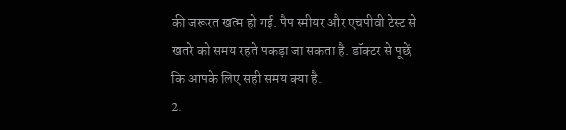की जरूरत खत्म हो गई. पैप स्मीयर और एचपीवी टेस्ट से खतरे को समय रहते पकड़ा जा सकता है. डॉक्टर से पूछें कि आपके लिए सही समय क्या है.
2.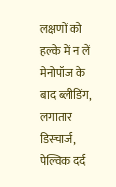लक्षणों को हल्के में न लें
मेनोपॉज के बाद ब्लीडिंग, लगातार डिस्चार्ज, पेल्विक दर्द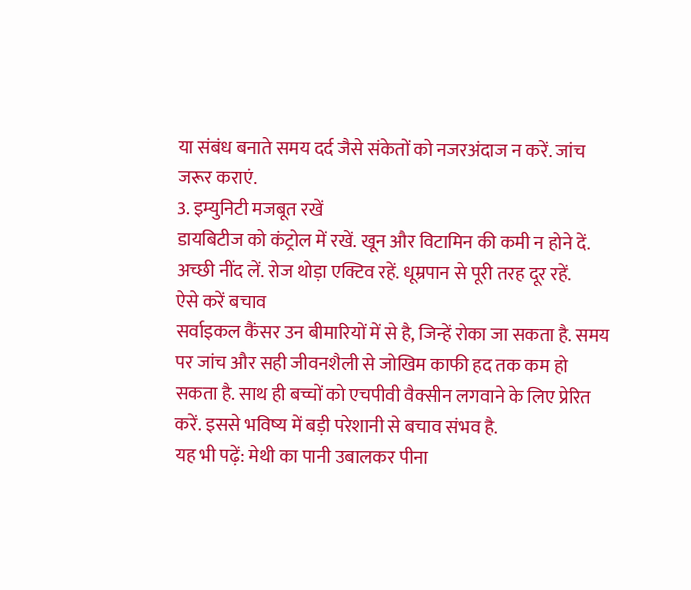या संबंध बनाते समय दर्द जैसे संकेतों को नजरअंदाज न करें. जांच जरूर कराएं.
3. इम्युनिटी मजबूत रखें
डायबिटीज को कंट्रोल में रखें. खून और विटामिन की कमी न होने दें. अच्छी नींद लें. रोज थोड़ा एक्टिव रहें. धूम्रपान से पूरी तरह दूर रहें.
ऐसे करें बचाव
सर्वाइकल कैंसर उन बीमारियों में से है, जिन्हें रोका जा सकता है. समय पर जांच और सही जीवनशैली से जोखिम काफी हद तक कम हो सकता है. साथ ही बच्चों को एचपीवी वैक्सीन लगवाने के लिए प्रेरित करें. इससे भविष्य में बड़ी परेशानी से बचाव संभव है.
यह भी पढ़ें: मेथी का पानी उबालकर पीना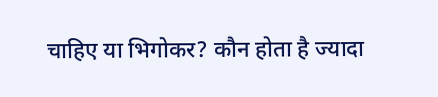चाहिए या भिगोकर? कौन होता है ज्यादा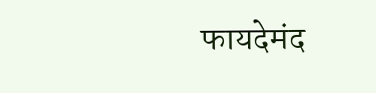फायदेमंद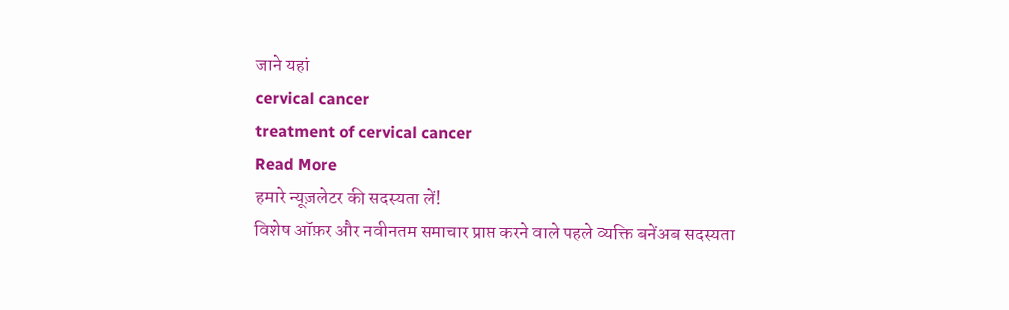जाने यहां
cervical cancer
treatment of cervical cancer
Read More
हमारे न्यूज़लेटर की सदस्यता लें!
विशेष ऑफ़र और नवीनतम समाचार प्राप्त करने वाले पहले व्यक्ति बनेंअब सदस्यता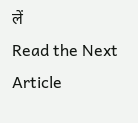लें
Read the Next Article